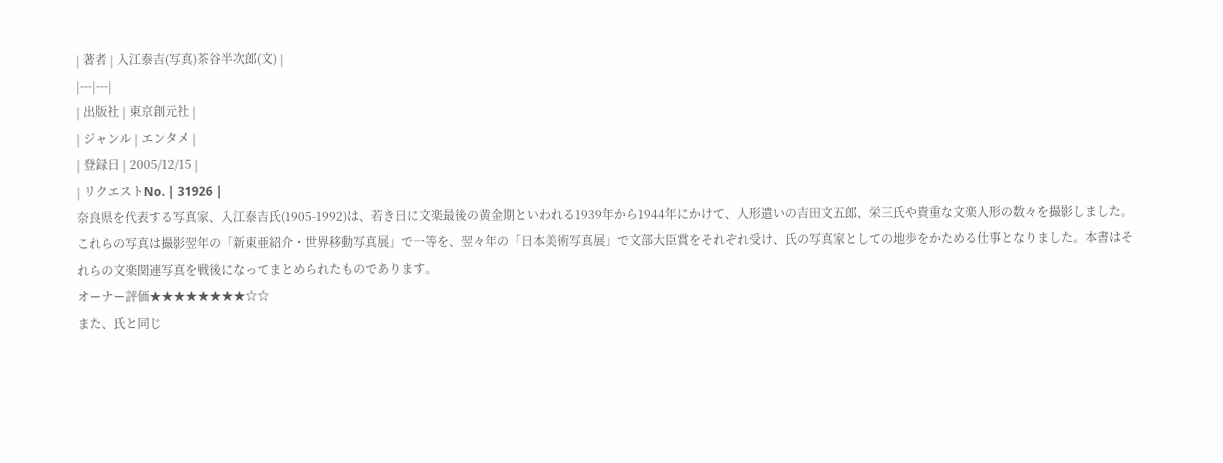| 著者 | 入江泰吉(写真)茶谷半次郎(文) |
|---|---|
| 出版社 | 東京創元社 |
| ジャンル | エンタメ |
| 登録日 | 2005/12/15 |
| リクエストNo. | 31926 |
奈良県を代表する写真家、入江泰吉氏(1905-1992)は、若き日に文楽最後の黄金期といわれる1939年から1944年にかけて、人形遣いの吉田文五郎、栄三氏や貴重な文楽人形の数々を撮影しました。これらの写真は撮影翌年の「新東亜紹介・世界移動写真展」で一等を、翌々年の「日本美術写真展」で文部大臣賞をそれぞれ受け、氏の写真家としての地歩をかためる仕事となりました。本書はそれらの文楽関連写真を戦後になってまとめられたものであります。
オーナー評価★★★★★★★★☆☆
また、氏と同じ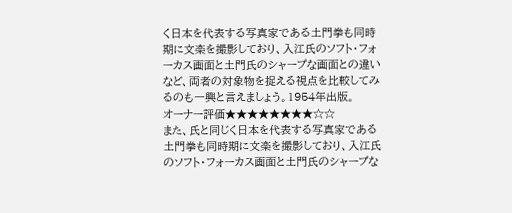く日本を代表する写真家である土門拳も同時期に文楽を撮影しており、入江氏のソフト・フォーカス画面と土門氏のシャープな画面との違いなど、両者の対象物を捉える視点を比較してみるのも一興と言えましょう。1954年出版。
オーナー評価★★★★★★★★☆☆
また、氏と同じく日本を代表する写真家である土門拳も同時期に文楽を撮影しており、入江氏のソフト・フォーカス画面と土門氏のシャープな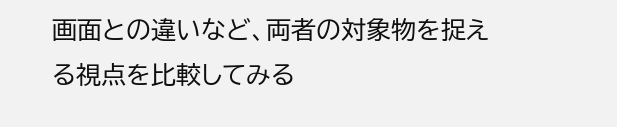画面との違いなど、両者の対象物を捉える視点を比較してみる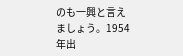のも一興と言えましょう。1954年出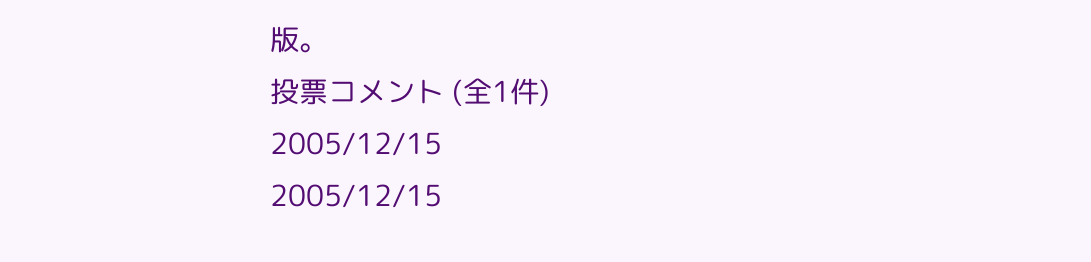版。
投票コメント (全1件)
2005/12/15
2005/12/15